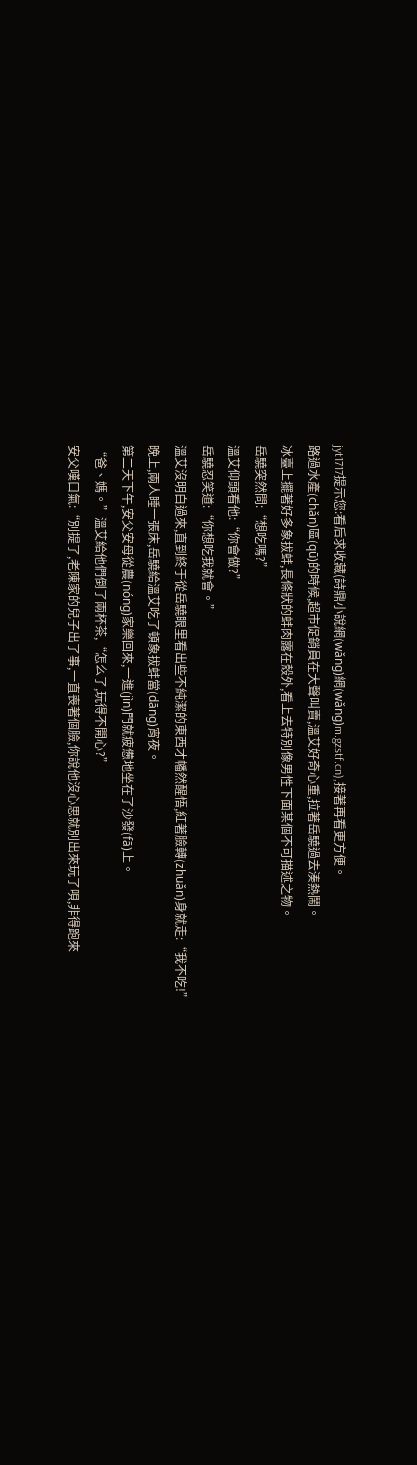jyt1717提示您:看后求收藏(詩鼎小說網(wǎng)網(wǎng)m.gzstf.cn),接著再看更方便。
路過水產(chǎn)區(qū)的時候,超市促銷員在大聲叫賣,溫艾好奇心重,拉著岳驍過去湊熱鬧。
冰臺上擺著好多象拔蚌,長條狀的蚌肉露在殼外,看上去特別像男性下面某個不可描述之物。
岳驍突然問:“想吃嗎?”
溫艾仰頭看他:“你會做?”
岳驍忍笑道:“你想吃我就會。”
溫艾沒明白過來,直到終于從岳驍眼里看出些不純潔的東西才幡然醒悟,紅著臉轉(zhuǎn)身就走:“我不吃!”
晚上,兩人睡一張床,岳驍給溫艾吃了頓象拔蚌當(dāng)宵夜。
第二天下午,安父安母從農(nóng)家樂回來,一進(jìn)門就疲憊地坐在了沙發(fā)上。
“爸、媽。”溫艾給他們倒了兩杯茶,“怎么了,玩得不開心?”
安父嘆口氣:“別提了,老陳家的兒子出了事,一直喪著個臉,你說他沒心思就別出來玩了唄,非得跑來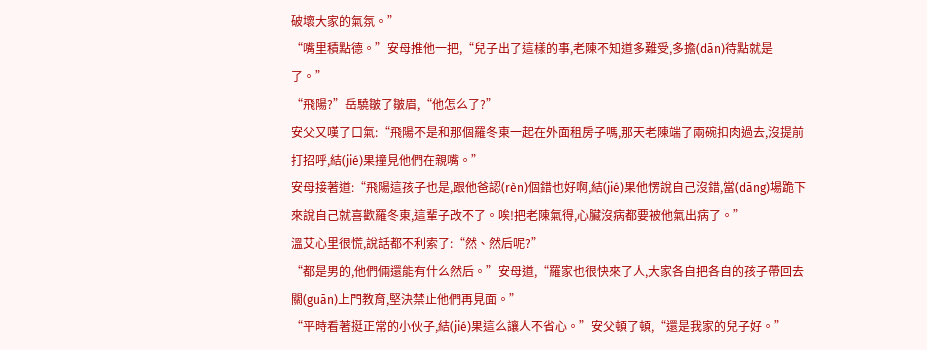破壞大家的氣氛。”
“嘴里積點德。”安母推他一把,“兒子出了這樣的事,老陳不知道多難受,多擔(dān)待點就是了。”
“飛陽?”岳驍皺了皺眉,“他怎么了?”
安父又嘆了口氣:“飛陽不是和那個羅冬東一起在外面租房子嗎,那天老陳端了兩碗扣肉過去,沒提前打招呼,結(jié)果撞見他們在親嘴。”
安母接著道:“飛陽這孩子也是,跟他爸認(rèn)個錯也好啊,結(jié)果他愣說自己沒錯,當(dāng)場跪下來說自己就喜歡羅冬東,這輩子改不了。唉!把老陳氣得,心臟沒病都要被他氣出病了。”
溫艾心里很慌,說話都不利索了:“然、然后呢?”
“都是男的,他們倆還能有什么然后。”安母道,“羅家也很快來了人,大家各自把各自的孩子帶回去關(guān)上門教育,堅決禁止他們再見面。”
“平時看著挺正常的小伙子,結(jié)果這么讓人不省心。”安父頓了頓,“還是我家的兒子好。”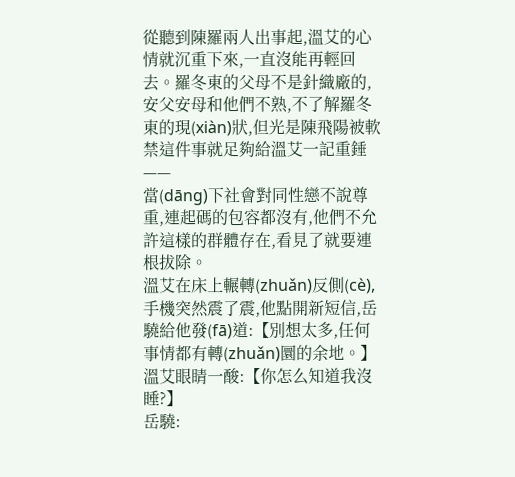從聽到陳羅兩人出事起,溫艾的心情就沉重下來,一直沒能再輕回去。羅冬東的父母不是針織廠的,安父安母和他們不熟,不了解羅冬東的現(xiàn)狀,但光是陳飛陽被軟禁這件事就足夠給溫艾一記重錘——
當(dāng)下社會對同性戀不說尊重,連起碼的包容都沒有,他們不允許這樣的群體存在,看見了就要連根拔除。
溫艾在床上輾轉(zhuǎn)反側(cè),手機突然震了震,他點開新短信,岳驍給他發(fā)道:【別想太多,任何事情都有轉(zhuǎn)圜的余地。】
溫艾眼睛一酸:【你怎么知道我沒睡?】
岳驍: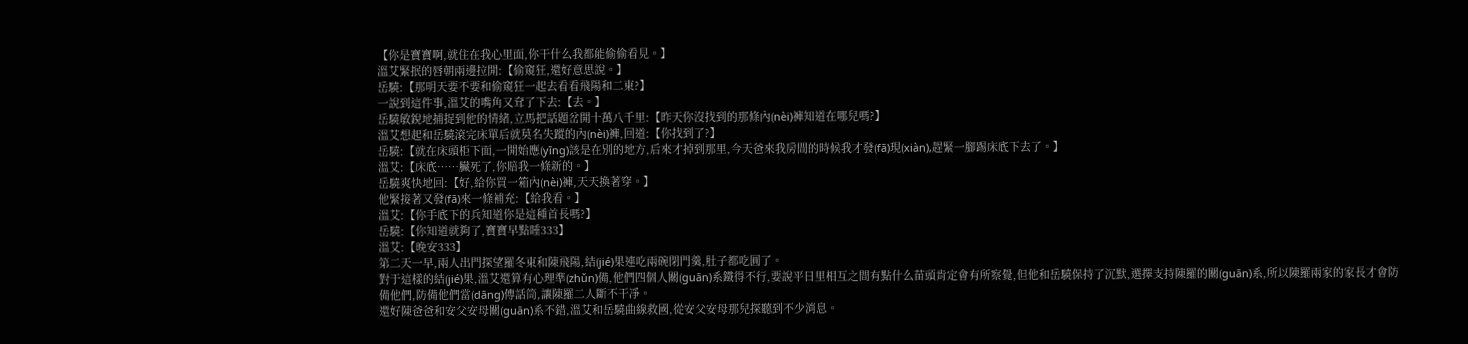【你是寶寶啊,就住在我心里面,你干什么我都能偷偷看見。】
溫艾緊抿的唇朝兩邊拉開:【偷窺狂,還好意思說。】
岳驍:【那明天要不要和偷窺狂一起去看看飛陽和二東?】
一說到這件事,溫艾的嘴角又耷了下去:【去。】
岳驍敏銳地捕捉到他的情緒,立馬把話題岔開十萬八千里:【昨天你沒找到的那條內(nèi)褲知道在哪兒嗎?】
溫艾想起和岳驍滾完床單后就莫名失蹤的內(nèi)褲,回道:【你找到了?】
岳驍:【就在床頭柜下面,一開始應(yīng)該是在別的地方,后來才掉到那里,今天爸來我房間的時候我才發(fā)現(xiàn),趕緊一腳踢床底下去了。】
溫艾:【床底……臟死了,你賠我一條新的。】
岳驍爽快地回:【好,給你買一箱內(nèi)褲,天天換著穿。】
他緊接著又發(fā)來一條補充:【給我看。】
溫艾:【你手底下的兵知道你是這種首長嗎?】
岳驍:【你知道就夠了,寶寶早點睡333】
溫艾:【晚安333】
第二天一早,兩人出門探望羅冬東和陳飛陽,結(jié)果連吃兩碗閉門羹,肚子都吃圓了。
對于這樣的結(jié)果,溫艾還算有心理準(zhǔn)備,他們四個人關(guān)系鐵得不行,要說平日里相互之間有點什么苗頭肯定會有所察覺,但他和岳驍保持了沉默,選擇支持陳羅的關(guān)系,所以陳羅兩家的家長才會防備他們,防備他們當(dāng)傳話筒,讓陳羅二人斷不干凈。
還好陳爸爸和安父安母關(guān)系不錯,溫艾和岳驍曲線救國,從安父安母那兒探聽到不少消息。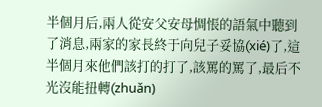半個月后,兩人從安父安母惆悵的語氣中聽到了消息,兩家的家長終于向兒子妥協(xié)了,這半個月來他們該打的打了,該罵的罵了,最后不光沒能扭轉(zhuǎn)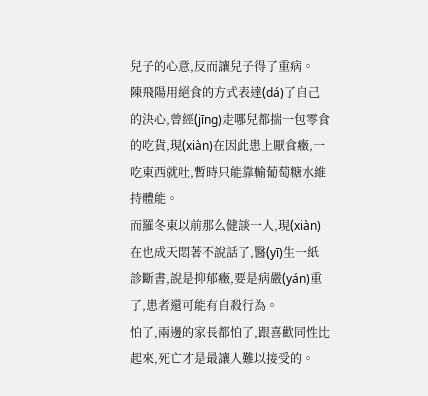兒子的心意,反而讓兒子得了重病。
陳飛陽用絕食的方式表達(dá)了自己的決心,曾經(jīng)走哪兒都揣一包零食的吃貨,現(xiàn)在因此患上厭食癥,一吃東西就吐,暫時只能靠輸葡萄糖水維持體能。
而羅冬東以前那么健談一人,現(xiàn)在也成天悶著不說話了,醫(yī)生一紙診斷書,說是抑郁癥,要是病嚴(yán)重了,患者還可能有自殺行為。
怕了,兩邊的家長都怕了,跟喜歡同性比起來,死亡才是最讓人難以接受的。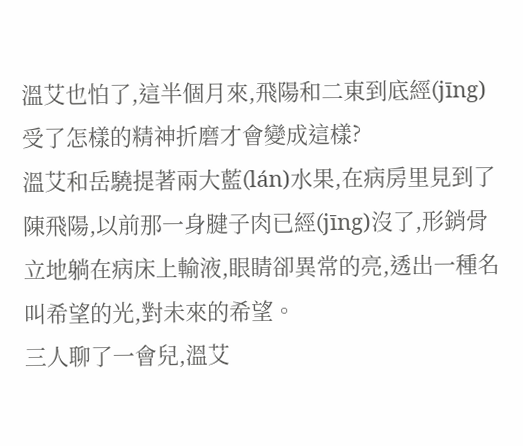溫艾也怕了,這半個月來,飛陽和二東到底經(jīng)受了怎樣的精神折磨才會變成這樣?
溫艾和岳驍提著兩大藍(lán)水果,在病房里見到了陳飛陽,以前那一身腱子肉已經(jīng)沒了,形銷骨立地躺在病床上輸液,眼睛卻異常的亮,透出一種名叫希望的光,對未來的希望。
三人聊了一會兒,溫艾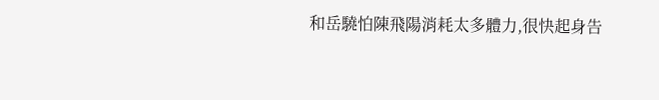和岳驍怕陳飛陽消耗太多體力,很快起身告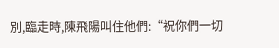別,臨走時,陳飛陽叫住他們:“祝你們一切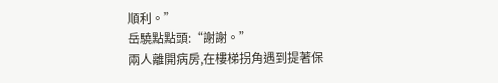順利。”
岳驍點點頭:“謝謝。”
兩人離開病房,在樓梯拐角遇到提著保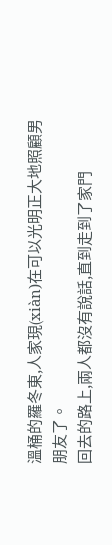溫桶的羅冬東,人家現(xiàn)在可以光明正大地照顧男朋友了。
回去的路上,兩人都沒有說話,直到走到了家門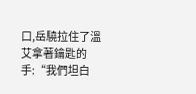口,岳驍拉住了溫艾拿著鑰匙的手:“我們坦白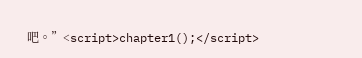吧。”<script>chapter1();</script>